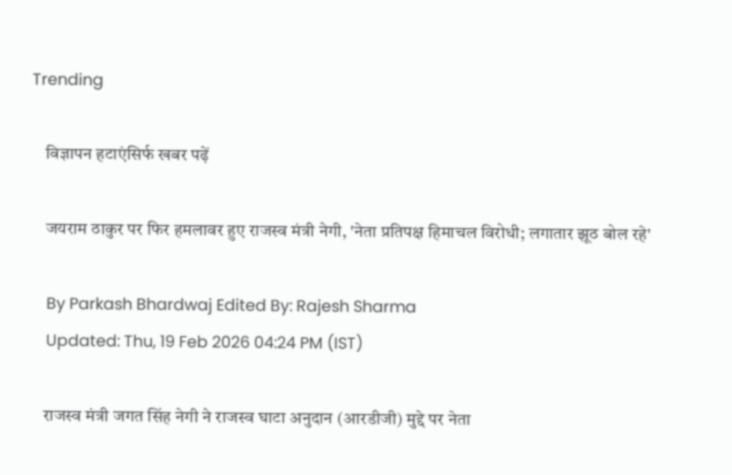Trending

    विज्ञापन हटाएंसिर्फ खबर पढ़ें

    जयराम ठाकुर पर फिर हमलावर हुए राजस्व मंत्री नेगी, 'नेता प्रतिपक्ष हिमाचल विरोधी; लगातार झूठ बोल रहे'

    By Parkash Bhardwaj Edited By: Rajesh Sharma
    Updated: Thu, 19 Feb 2026 04:24 PM (IST)

    राजस्व मंत्री जगत सिंह नेगी ने राजस्व घाटा अनुदान (आरडीजी) मुद्दे पर नेता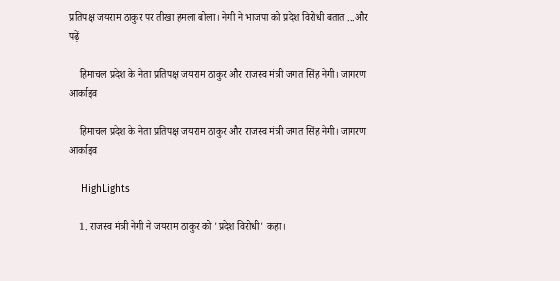प्रतिपक्ष जयराम ठाकुर पर तीखा हमला बोला। नेगी ने भाजपा को प्रदेश विरोधी बतात ...और पढ़ें

    हिमाचल प्रदेश के नेता प्रतिपक्ष जयराम ठाकुर और राजस्व मंत्री जगत सिंह नेगी। जागरण आर्काइव

    हिमाचल प्रदेश के नेता प्रतिपक्ष जयराम ठाकुर और राजस्व मंत्री जगत सिंह नेगी। जागरण आर्काइव

    HighLights

    1. राजस्व मंत्री नेगी ने जयराम ठाकुर को 'प्रदेश विरोधी' कहा।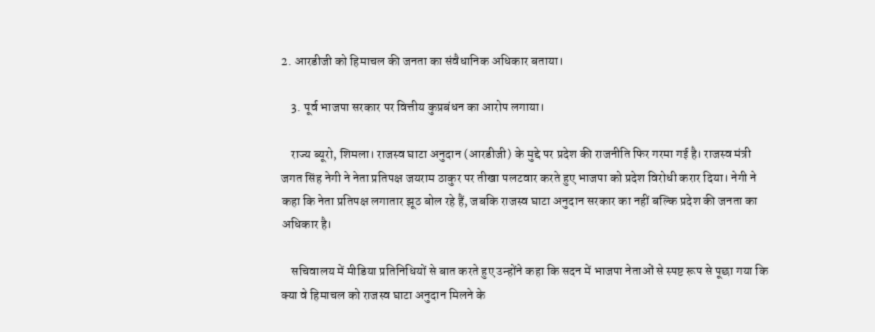2. आरडीजी को हिमाचल की जनता का संवैधानिक अधिकार बताया।

    3. पूर्व भाजपा सरकार पर वित्तीय कुप्रबंधन का आरोप लगाया।

    राज्य ब्यूरो, शिमला। राजस्व घाटा अनुदान (आरडीजी) के मुद्दे पर प्रदेश की राजनीति फिर गरमा गई है। राजस्व मंत्री जगत सिंह नेगी ने नेता प्रतिपक्ष जयराम ठाकुर पर तीखा पलटवार करते हुए भाजपा को प्रदेश विरोधी करार दिया। नेगी ने कहा कि नेता प्रतिपक्ष लगातार झूठ बोल रहे हैं, जबकि राजस्व घाटा अनुदान सरकार का नहीं बल्कि प्रदेश की जनता का अधिकार है।

    सचिवालय में मीडिया प्रतिनिधियों से बात करते हुए उन्होंने कहा कि सदन में भाजपा नेताओं से स्पष्ट रूप से पूछा गया कि क्या वे हिमाचल को राजस्व घाटा अनुदान मिलने के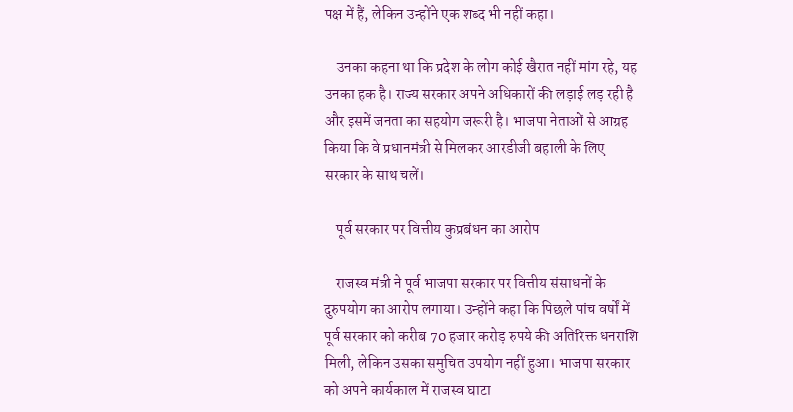पक्ष में हैं, लेकिन उन्होंने एक शब्द भी नहीं कहा।

    उनका कहना था कि प्रदेश के लोग कोई खैरात नहीं मांग रहे, यह उनका हक है। राज्य सरकार अपने अधिकारों की लड़ाई लड़ रही है और इसमें जनता का सहयोग जरूरी है। भाजपा नेताओं से आग्रह किया कि वे प्रधानमंत्री से मिलकर आरडीजी बहाली के लिए सरकार के साथ चलें।

    पूर्व सरकार पर वित्तीय कुप्रबंधन का आरोप

    राजस्व मंत्री ने पूर्व भाजपा सरकार पर वित्तीय संसाधनों के दुरुपयोग का आरोप लगाया। उन्होंने कहा कि पिछले पांच वर्षों में पूर्व सरकार को करीब 70 हजार करोड़ रुपये की अतिरिक्त धनराशि मिली, लेकिन उसका समुचित उपयोग नहीं हुआ। भाजपा सरकार को अपने कार्यकाल में राजस्व घाटा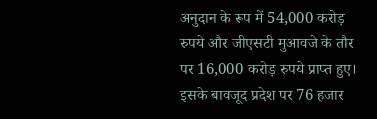अनुदान के रूप में 54,000 करोड़ रुपये और जीएसटी मुआवजे के तौर पर 16,000 करोड़ रुपये प्राप्त हुए। इसके बावजूद प्रदेश पर 76 हजार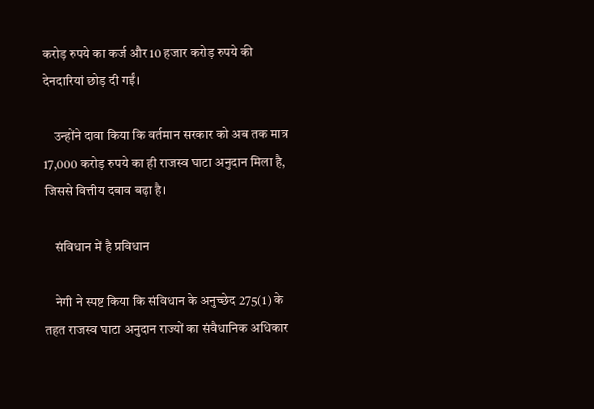करोड़ रुपये का कर्ज और 10 हजार करोड़ रुपये की देनदारियां छोड़ दी गईं।

    उन्होंने दावा किया कि वर्तमान सरकार को अब तक मात्र 17,000 करोड़ रुपये का ही राजस्व घाटा अनुदान मिला है, जिससे वित्तीय दबाव बढ़ा है।

    संविधान में है प्रविधान

    नेगी ने स्पष्ट किया कि संविधान के अनुच्छेद 275(1) के तहत राजस्व घाटा अनुदान राज्यों का संवैधानिक अधिकार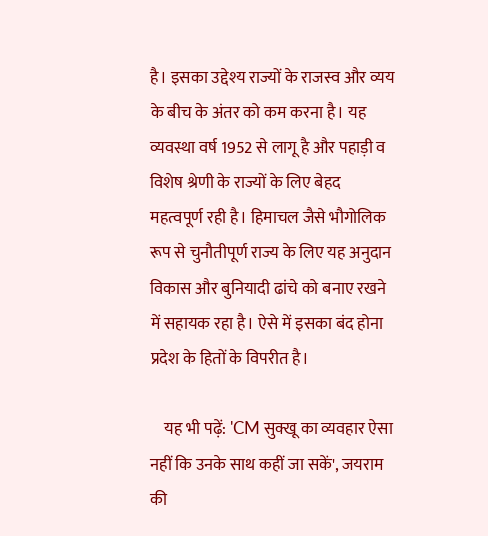है। इसका उद्देश्य राज्यों के राजस्व और व्यय के बीच के अंतर को कम करना है। यह व्यवस्था वर्ष 1952 से लागू है और पहाड़ी व विशेष श्रेणी के राज्यों के लिए बेहद महत्वपूर्ण रही है। हिमाचल जैसे भौगोलिक रूप से चुनौतीपूर्ण राज्य के लिए यह अनुदान विकास और बुनियादी ढांचे को बनाए रखने में सहायक रहा है। ऐसे में इसका बंद होना प्रदेश के हितों के विपरीत है।

    यह भी पढ़ें: 'CM सुक्खू का व्यवहार ऐसा नहीं कि उनके साथ कहीं जा सकें', जयराम की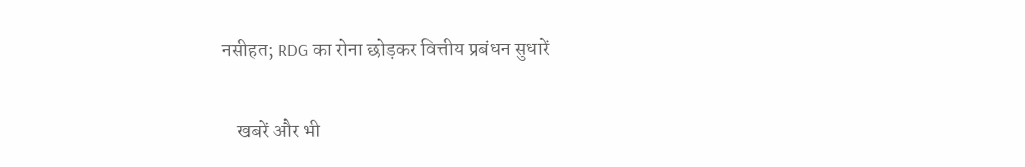नसीहत; RDG का रोना छोड़कर वित्तीय प्रबंधन सुधारें

    खबरें और भी